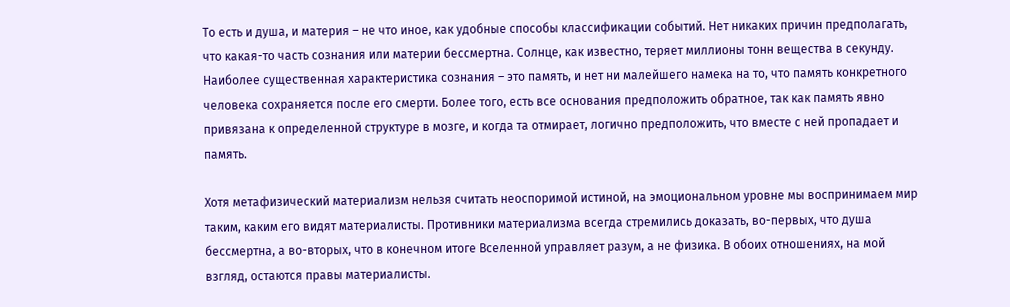То есть и душа, и материя – не что иное, как удобные способы классификации событий. Нет никаких причин предполагать, что какая-то часть сознания или материи бессмертна. Солнце, как известно, теряет миллионы тонн вещества в секунду. Наиболее существенная характеристика сознания – это память, и нет ни малейшего намека на то, что память конкретного человека сохраняется после его смерти. Более того, есть все основания предположить обратное, так как память явно привязана к определенной структуре в мозге, и когда та отмирает, логично предположить, что вместе с ней пропадает и память.

Хотя метафизический материализм нельзя считать неоспоримой истиной, на эмоциональном уровне мы воспринимаем мир таким, каким его видят материалисты. Противники материализма всегда стремились доказать, во-первых, что душа бессмертна, а во-вторых, что в конечном итоге Вселенной управляет разум, а не физика. В обоих отношениях, на мой взгляд, остаются правы материалисты.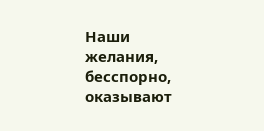Наши желания, бесспорно, оказывают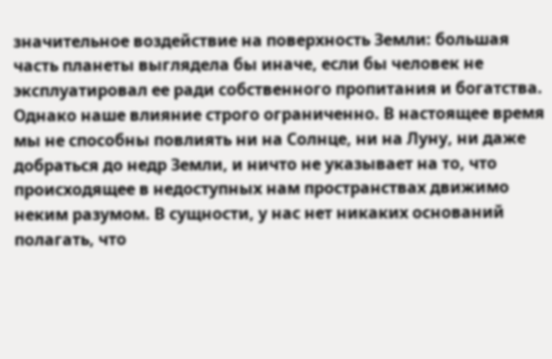значительное воздействие на поверхность Земли: большая часть планеты выглядела бы иначе, если бы человек не эксплуатировал ее ради собственного пропитания и богатства. Однако наше влияние строго ограниченно. В настоящее время мы не способны повлиять ни на Солнце, ни на Луну, ни даже добраться до недр Земли, и ничто не указывает на то, что происходящее в недоступных нам пространствах движимо неким разумом. В сущности, у нас нет никаких оснований полагать, что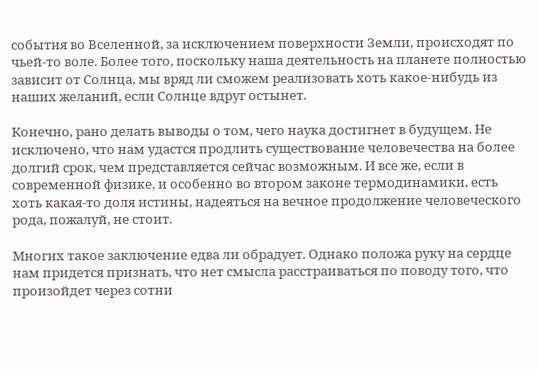события во Вселенной, за исключением поверхности Земли, происходят по чьей-то воле. Более того, поскольку наша деятельность на планете полностью зависит от Солнца, мы вряд ли сможем реализовать хоть какое-нибудь из наших желаний, если Солнце вдруг остынет.

Конечно, рано делать выводы о том, чего наука достигнет в будущем. Не исключено, что нам удастся продлить существование человечества на более долгий срок, чем представляется сейчас возможным. И все же, если в современной физике, и особенно во втором законе термодинамики, есть хоть какая-то доля истины, надеяться на вечное продолжение человеческого рода, пожалуй, не стоит.

Многих такое заключение едва ли обрадует. Однако положа руку на сердце нам придется признать, что нет смысла расстраиваться по поводу того, что произойдет через сотни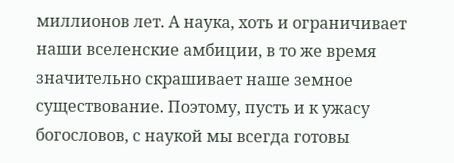миллионов лет. А наука, хоть и ограничивает наши вселенские амбиции, в то же время значительно скрашивает наше земное существование. Поэтому, пусть и к ужасу богословов, с наукой мы всегда готовы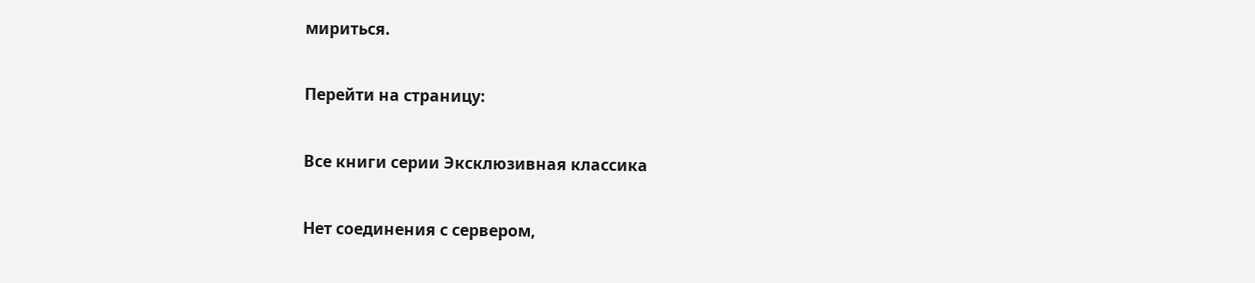мириться.

Перейти на страницу:

Все книги серии Эксклюзивная классика

Нет соединения с сервером,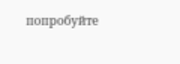попробуйте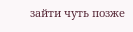зайти чуть позже